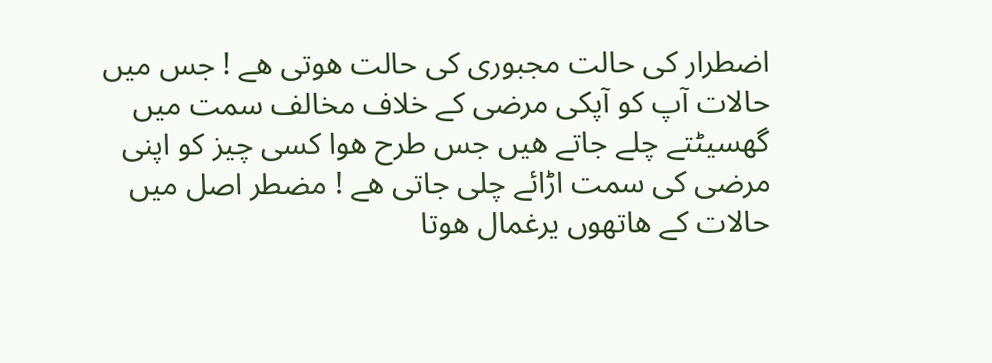اضطرار کی حالت مجبوری کی حالت ھوتی ھے ! جس میں حالات آپ کو آپکی مرضی کے خلاف مخالف سمت میں گھسیٹتے چلے جاتے ھیں جس طرح ھوا کسی چیز کو اپنی مرضی کی سمت اڑائے چلی جاتی ھے ! مضطر اصل میں حالات کے ھاتھوں یرغمال ھوتا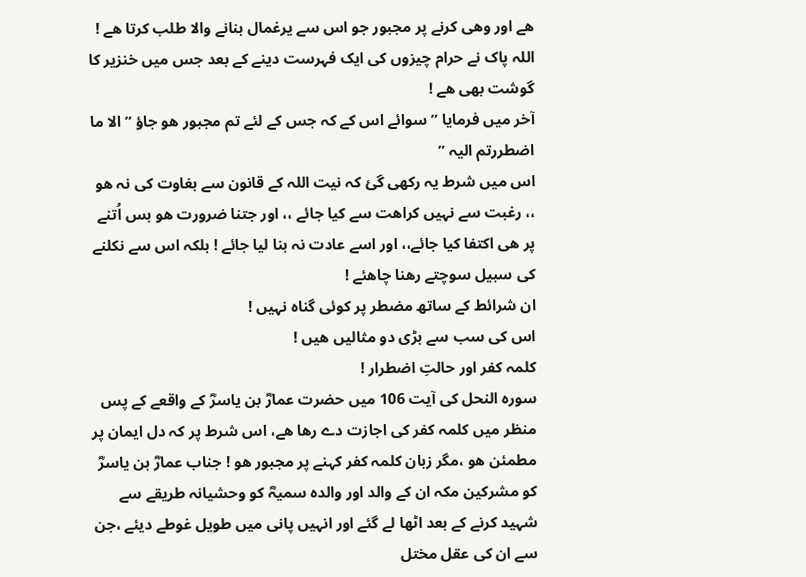ھے اور وھی کرنے پر مجبور جو اس سے یرغمال بنانے والا طلب کرتا ھے !
اللہ پاک نے حرام چیزوں کی ایک فہرست دینے کے بعد جس میں خنزیر کا گوشت بھی ھے !
آخر میں فرمایا ” سوائے اس کے کہ جس کے لئے تم مجبور ھو جاؤ ” الا ما اضطررتم الیہ ”
اس میں شرط یہ رکھی گئ کہ نیت اللہ کے قانون سے بغاوت کی نہ ھو ،، رغبت سے نہیں کراھت سے کیا جائے ،، اور جتنا ضرورت ھو بس اُتنے پر ھی اکتفا کیا جائے،، اور اسے عادت نہ بنا لیا جائے ! بلکہ اس سے نکلنے کی سبیل سوچتے رھنا چاھئے !
ان شرائط کے ساتھ مضطر پر کوئی گناہ نہیں !
اس کی سب سے بڑی دو مثالیں ھیں !
کلمہ کفر اور حالتِ اضطرار !
سورہ النحل کی آیت 106 میں حضرت عمارؓ بن یاسرؓ کے واقعے کے پس منظر میں کلمہ کفر کی اجازت دے رھا ھے، اس شرط پر کہ دل ایمان پر مطمئن ھو ،مگر زبان کلمہ کفر کہنے پر مجبور ھو ! جناب عمارؓ بن یاسرؓ کو مشرکین مکہ ان کے والد اور والدہ سمیہؓ کو وحشیانہ طریقے سے شہید کرنے کے بعد اٹھا لے گئے اور انہیں پانی میں طویل غوطے دیئے ،جن سے ان کی عقل مختل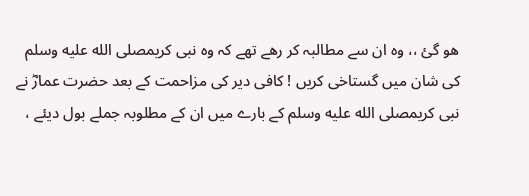ھو گئ ،، وہ ان سے مطالبہ کر رھے تھے کہ وہ نبی کریمصلى الله عليه وسلم کی شان میں گستاخی کریں ! کافی دیر کی مزاحمت کے بعد حضرت عمارؓ نے نبی کریمصلى الله عليه وسلم کے بارے میں ان کے مطلوبہ جملے بول دیئے ،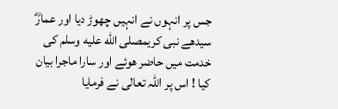جس پر انہوں نے انہیں چھوڑ دیا اور عمارؓ سیدھے نبی کریمصلى الله عليه وسلم کی خدمت میں حاضر ھوئے اور سارا ماجرا بیان کیا ! اس پر اللہ تعالی نے فرمایا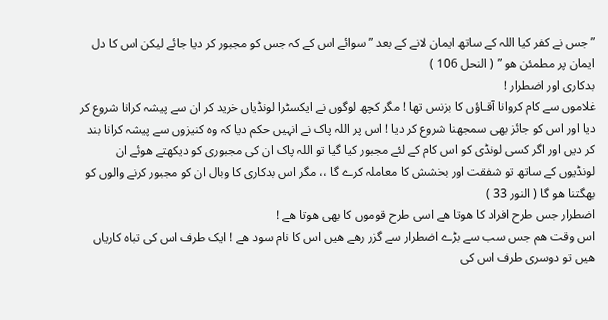” جس نے کفر کیا اللہ کے ساتھ ایمان لانے کے بعد ” سوائے اس کے کہ جس کو مجبور کر دیا جائے لیکن اس کا دل ایمان پر مطمئن ھو ” ( النحل 106 )
بدکاری اور اضطرار !
غلاموں سے کام کروانا آقـاؤں کا بزنس تھا ! مگر کچھ لوگوں نے ایکسٹرا لونڈیاں خرید کر ان سے پیشہ کرانا شروع کر دیا اور اس کو جائز بھی سمجھنا شروع کر دیا ! اس پر اللہ پاک نے انہیں حکم دیا کہ وہ کنیزوں سے پیشہ کرانا بند کر دیں اور اگر کسی لونڈی کو اس کام کے لئے مجبور کیا گیا تو اللہ پاک ان کی مجبوری کو دیکھتے ھوئے ان لونڈیوں کے ساتھ تو شفقت اور بخشش کا معاملہ کرے گا ،، مگر اس بدکاری کا وبال ان کو مجبور کرنے والوں کو بھگتنا ھو گا ( النور 33 )
اضطرار جس طرح افراد کا ھوتا ھے اسی طرح قوموں کا بھی ھوتا ھے !
اس وقت ھم جس سب سے بڑے اضطرار سے گزر رھے ھیں اس کا نام سود ھے ! ایک طرف اس کی تباہ کاریاں ھیں تو دوسری طرف اس کی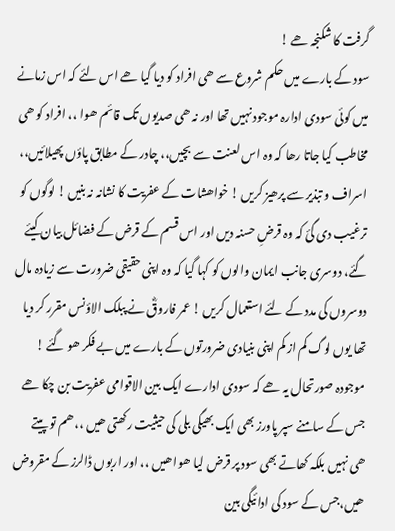گرفت کا شکنجہ ھے !
سود کے بارے میں حکم شروع سے ھی افراد کو دیا گیا ھے اس لئے کہ اس زمانے میں کوئی سودی ادارہ موجود نہیں تھا اور نہ ھی صدیوں تک قائم ھوا ،، افراد کو ھی مخاطب کیا جاتا رھا کہ وہ اس لعنت سے بچیں،، چادر کے مطابق پاؤں پھیلائیں،، اسراف و تبذیر سے پرھیز کریں ! خواھشات کے عفریت کا نشانہ نہ بنیں ! لوگوں کو ترغیب دی گئ کہ وہ قرضِ حسنہ دیں اور اس قسم کے قرض کے فضائل بیان کیئے گئے، دوسری جانب ایمان والوں کو کہا گیا کہ وہ اپنی حقیقی ضرورت سے زیادہ مال دوسروں کی مدد کے لئے استعمال کریں ! عمر فاروقؓ نے پبلک الاؤنس مقرر کر دیا تھا یوں لوگ کم از کم اپنی بنیادی ضرورتوں کے بارے میں بے فکر ھو گئے !
موجودہ صورتحال یہ ھے کہ سودی ادارے ایک بین الاقوامی عفریت بن چکا ھے جس کے سامنے سپر پاورز بھی ایک بھیگی بلی کی حیثیت رکھتی ھیں ،، ھم تو پیتے ھی نہیں بلکہ کھاتے بھی سود پر قرض لیا ھوا ھیں ،، اور اربوں ڈالرز کے مقروض ھیں،جس کے سود کی ادائیگی بین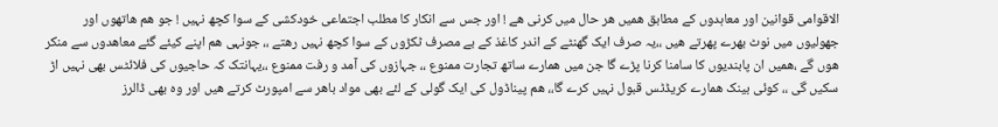الاقوامی قوانین اور معاہدوں کے مطابق ھمیں ھر حال میں کرنی ھے ! اور جس سے انکار کا مطلب اجتماعی خودکشی کے سوا کچھ نہیں ! جو ھم ھاتھوں اور جھولیوں میں نوٹ بھرے پھرتے ھیں ،،یہ صرف ایک گھنٹے کے اندر کاغذ کے بے مصرف ٹکڑوں کے سوا کچھ نہیں رھتے ،، جونہی ھم اپنے کیئے گئے معاھدوں سے منکر ھوں گے ،ھمیں ان پابندیوں کا سامنا کرنا پڑے گا جن میں ھمارے ساتھ تجارت ممنوع ،، جہازوں کی آمد و رفت ممنوع ،،یہانتک کہ حاجیوں کی فلائٹس بھی نہیں اڑ سکیں گی ،، کوئی بینک ھمارے کریڈٹس قبول نہیں کرے گا،، ھم پیناڈول کی ایک گولی کے لئے بھی مواد باھر سے امپورٹ کرتے ھیں اور وہ بھی ڈالرز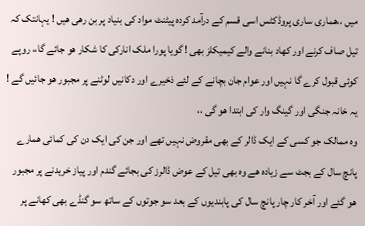میں ،،ھماری ساری پروڈکٹس اسی قسم کے درآمد کردہ پیٹنٹ مواد کی بنیاد پر بن رھی ھیں ! یہانتک کہ تیل صاف کرنے اور کھاد بنانے والے کیمیکلز بھی ! گویا پورا ملک انارکی کا شکار ھو جائے گا،، روپے کوئی قبول کرے گا نہیں اور عوام جان بچانے کے لئے ذخیرے اور دکانیں لوٹنے پر مجبور ھو جائیں گے ! یہ خانہ جنگی اور گینگ وار کی ابتدا ھو گی ،،
وہ ممالک جو کسی کے ایک ڈالر کے بھی مقروض نہیں تھے اور جن کی ایک دن کی کمائی ھمارے پانچ سال کے بجٹ سے زیادہ ھے وہ بھی تیل کے عوض ڈالرز کی بجائے گندم اور پیاز خریدنے پر مجبور ھو گئے اور آخر کار چار پانچ سال کی پابندیوں کے بعد سو جوتوں کے ساتھ سو گنڈے بھی کھانے پر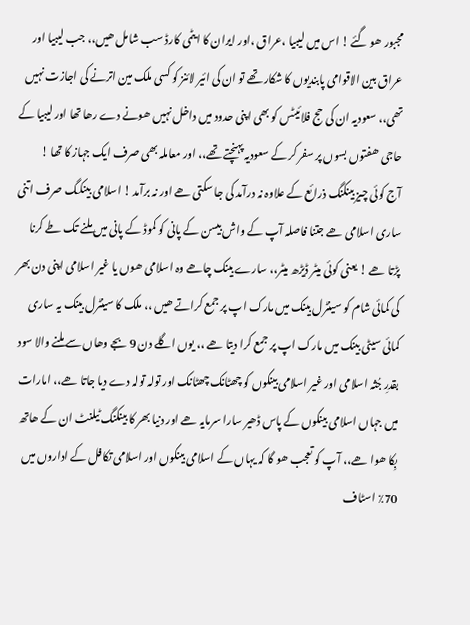مجبور ھو گئے ! اس میں لیبیا ،عراق ،اور ایران کا ایٹمی کارڈ سب شامل ھیں،، جب لیبیا اور عراق بین الاقوامی پابندیوں کا شکار تھے تو ان کی ائیر لائنز کو کسی ملک مین اترنے کی اجازت نہیں تھی،، سعودیہ ان کی حج فلائیٹس کو بھی اپنی حدود میں داخل نہیں ھونے دے رھا تھا اور لیبیا کے حاجی ھفتوں بسوں پر سفر کر کے سعودیہ پہنچتے تھے،، اور معاملہ بھی صرف ایک جہاز کا تھا !
آج کوئی چیز بینکنگ ذرائع کے علاوہ نہ درآمد کی جا سکتی ھے اور نہ برآمد ! اسلامی بینکگ صرف اتنی ساری اسلامی ھے جتنا فاصلہ آپ کے واش بیسن کے پانی کو کموڈ کے پانی میں ملنے تک طے کرنا پڑتا ھے ! یعنی کوئی میٹر ڈیڑھ میٹر،، سارے بینک چاھے وہ اسلامی ھوں یا غیر اسلامی اپنی دن بھر کی کمائی شام کو سینٹرل بینک میں مارک اپ پر جمع کراتے ھیں ،، ملک کا سینٹرل بینک یہ ساری کمائی سیٹی بینک میں مارک اپ پر جمع کرا دیتا ھے ،، یوں اگلے دن 9 بجے وھاں سے ملنے والا سود بقدرِ جُثہ اسلامی اور غیر اسلامی بینکوں کو چھٹانک چھٹانک اور تولہ تولہ دے دیا جاتا ھے،، امارات میں جہاں اسلامی بینکوں کے پاس ڈھیر سارا سرمایہ ھے اور دنیا بھر کا بینکنگ ٹیلنٹ ان کے ھاتھ بِکا ھوا ھے،، آپ کو تعجب ھو گا کہ یہاں کے اسلامی بینکوں اور اسلامی تکافل کے اداروں میں 70٪ اسٹاف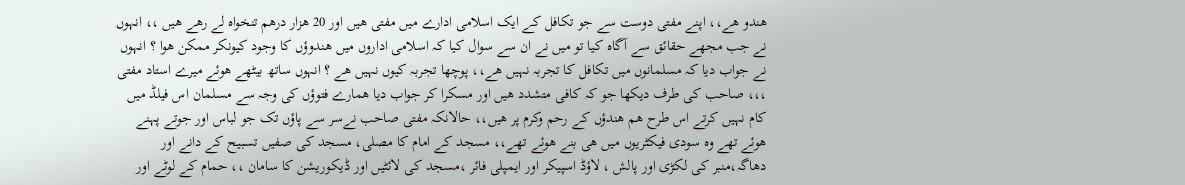ھندو ھے،، اپنے مفتی دوست سے جو تکافل کے ایک اسلامی ادارے میں مفتی ھیں اور 20 ھزار درھم تنخواہ لے رھے ھیں ،، انہوں نے جب مجھے حقائق سے آگاہ کیا تو میں نے ان سے سوال کیا کہ اسلامی اداروں میں ھندوؤں کا وجود کیونکر ممکن ھوا ؟ انہوں نے جواب دیا کہ مسلمانوں میں تکافل کا تجربہ نہیں ھے،، پوچھا تجربہ کیوں نہیں ھے ؟ انہوں ساتھ بیٹھے ھوئے میرے استاد مفتی ،،، صاحب کی طرف دیکھا جو کہ کافی متشدد ھیں اور مسکرا کر جواب دیا ھمارے فتوؤں کی وجہ سے مسلمان اس فیلڈ میں کام نہیں کرتے اس طرح ھم ھندؤں کے رحم وکرم پر ھیں،، حالانکہ مفتی صاحب نےسر سے پاؤں تک جو لباس اور جوتے پہنے ھوئے تھے وہ سودی فیکٹریوں میں ھی بنے ھوئے تھے،، مسجد کے امام کا مصلی، مسجد کی صفیں تسبیح کے دانے اور دھاگہ،منبر کی لکڑی اور پالش ، لاؤڈ اسپیکر اور ایمپلی فائر ،مسجد کی لائٹیں اور ڈیکوریشن کا سامان ،، حمام کے لوٹے اور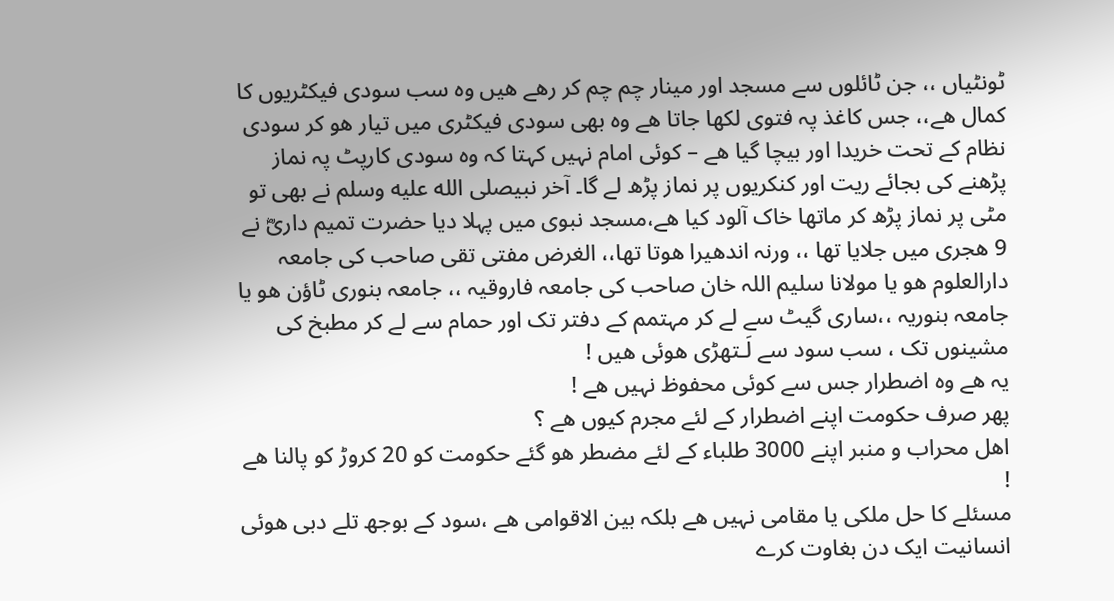ٹونٹیاں ،، جن ٹائلوں سے مسجد اور مینار چم چم کر رھے ھیں وہ سب سودی فیکٹریوں کا کمال ھے،، جس کاغذ پہ فتوی لکھا جاتا ھے وہ بھی سودی فیکٹری میں تیار ھو کر سودی نظام کے تحت خریدا اور بیچا گیا ھے – کوئی امام نہیں کہتا کہ وہ سودی کارپٹ پہ نماز پڑھنے کی بجائے ریت اور کنکریوں پر نماز پڑھ لے گا۔ آخر نبیصلى الله عليه وسلم نے بھی تو مٹی پر نماز پڑھ کر ماتھا خاک آلود کیا ھے،مسجد نبوی میں پہلا دیا حضرت تمیم داریؓ نے 9 ھجری میں جلایا تھا ،، ورنہ اندھیرا ھوتا تھا،، الغرض مفتی تقی صاحب کی جامعہ دارالعلوم ھو یا مولانا سلیم اللہ خان صاحب کی جامعہ فاروقیہ ،، جامعہ بنوری ٹاؤن ھو یا جامعہ بنوریہ ،،ساری گیٹ سے لے کر مہتمم کے دفتر تک اور حمام سے لے کر مطبخ کی مشینوں تک ، سب سود سے لَـتھڑی ھوئی ھیں !
یہ ھے وہ اضطرار جس سے کوئی محفوظ نہیں ھے !
پھر صرف حکومت اپنے اضطرار کے لئے مجرم کیوں ھے ؟
اھل محراب و منبر اپنے 3000 طلباء کے لئے مضطر ھو گئے حکومت کو 20 کروڑ کو پالنا ھے !
مسئلے کا حل ملکی یا مقامی نہیں ھے بلکہ بین الاقوامی ھے ،سود کے بوجھ تلے دبی ھوئی انسانیت ایک دن بغاوت کرے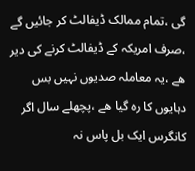گی ،تمام ممالک ڈیفالٹ کر جائیں گے ،صرف امریکہ کے ڈیفالٹ کرنے کی دیر ھے ،یہ معاملہ صدیوں نہیں بس دہایوں کا رہ گیا ھے ،پچھلے سال اگر کانگرس ایک بل پاس نہ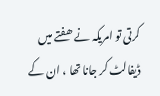کرتی تو امریکہ نے ھفتے میں ڈیفالٹ کر جانا تھا ، ان کے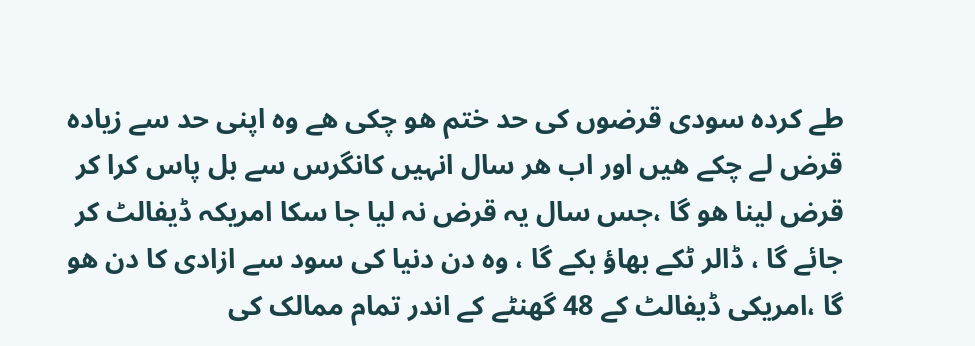طے کردہ سودی قرضوں کی حد ختم ھو چکی ھے وہ اپنی حد سے زیادہ قرض لے چکے ھیں اور اب ھر سال انہیں کانگرس سے بل پاس کرا کر قرض لینا ھو گا ،جس سال یہ قرض نہ لیا جا سکا امریکہ ڈیفالٹ کر جائے گا ، ڈالر ٹکے بھاؤ بکے گا ، وہ دن دنیا کی سود سے ازادی کا دن ھو گا ،امریکی ڈیفالٹ کے 48 گھنٹے کے اندر تمام ممالک کی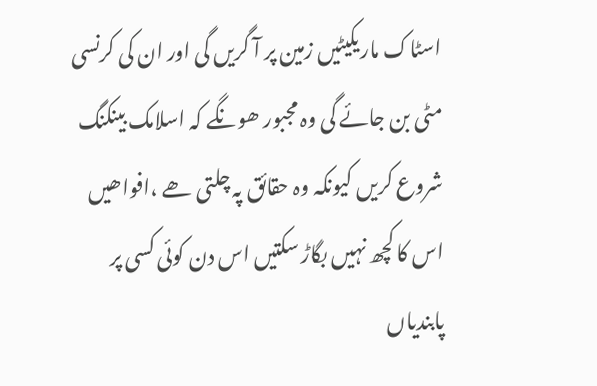اسٹاک ماریکیٹیں زمین پر آ گریں گی اور ان کی کرنسی مٹی بن جائے گی وہ مجبور ھونگے کہ اسلامک بینکنگ شروع کریں کیونکہ وہ حقائق پہ چلتی ھے ،افواھیں اس کا کچھ نہیں بگاڑ سکتیں اس دن کوئی کسی پر پابندیاں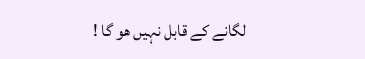لگانے کے قابل نہیں ھو گا !